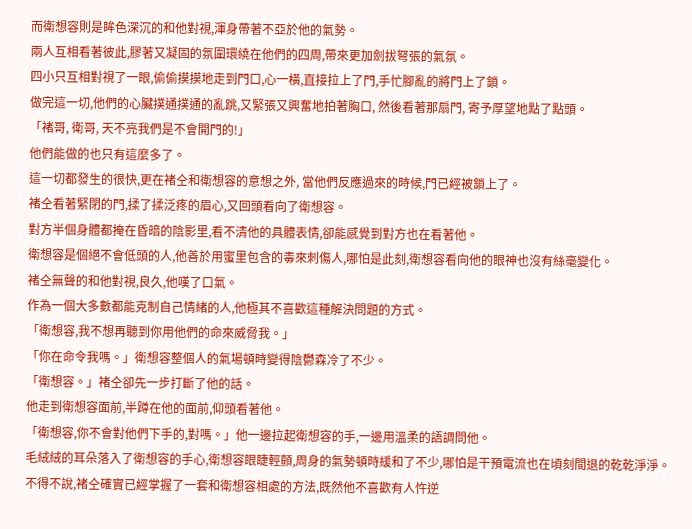而衛想容則是眸色深沉的和他對視,渾身帶著不亞於他的氣勢。
兩人互相看著彼此,膠著又凝固的氛圍環繞在他們的四周,帶來更加劍拔弩張的氣氛。
四小只互相對視了一眼,偷偷摸摸地走到門口,心一橫,直接拉上了門,手忙腳亂的將門上了鎖。
做完這一切,他們的心臟撲通撲通的亂跳,又緊張又興奮地拍著胸口, 然後看著那扇門, 寄予厚望地點了點頭。
「褚哥, 衛哥, 天不亮我們是不會開門的!」
他們能做的也只有這麼多了。
這一切都發生的很快,更在褚仝和衛想容的意想之外, 當他們反應過來的時候,門已經被鎖上了。
褚仝看著緊閉的門,揉了揉泛疼的眉心,又回頭看向了衛想容。
對方半個身體都掩在昏暗的陰影里,看不清他的具體表情,卻能感覺到對方也在看著他。
衛想容是個絕不會低頭的人,他善於用蜜里包含的毒來刺傷人,哪怕是此刻,衛想容看向他的眼神也沒有絲毫變化。
褚仝無聲的和他對視,良久,他嘆了口氣。
作為一個大多數都能克制自己情緒的人,他極其不喜歡這種解決問題的方式。
「衛想容,我不想再聽到你用他們的命來威脅我。」
「你在命令我嗎。」衛想容整個人的氣場頓時變得陰鬱森冷了不少。
「衛想容。」褚仝卻先一步打斷了他的話。
他走到衛想容面前,半蹲在他的面前,仰頭看著他。
「衛想容,你不會對他們下手的,對嗎。」他一邊拉起衛想容的手,一邊用溫柔的語調問他。
毛絨絨的耳朵落入了衛想容的手心,衛想容眼睫輕顫,周身的氣勢頓時緩和了不少,哪怕是干預電流也在頃刻間退的乾乾淨淨。
不得不說,褚仝確實已經掌握了一套和衛想容相處的方法,既然他不喜歡有人忤逆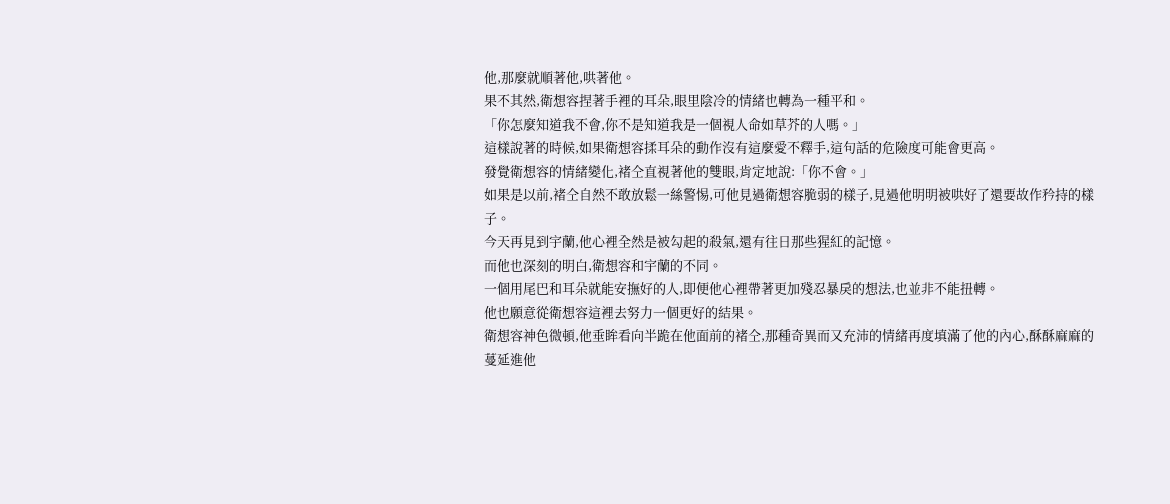他,那麼就順著他,哄著他。
果不其然,衛想容捏著手裡的耳朵,眼里陰冷的情緒也轉為一種平和。
「你怎麼知道我不會,你不是知道我是一個視人命如草芥的人嗎。」
這樣說著的時候,如果衛想容揉耳朵的動作沒有這麼愛不釋手,這句話的危險度可能會更高。
發覺衛想容的情緒變化,褚仝直視著他的雙眼,肯定地說:「你不會。」
如果是以前,褚仝自然不敢放鬆一絲警惕,可他見過衛想容脆弱的樣子,見過他明明被哄好了還要故作矜持的樣子。
今天再見到宇蘭,他心裡全然是被勾起的殺氣,還有往日那些猩紅的記憶。
而他也深刻的明白,衛想容和宇蘭的不同。
一個用尾巴和耳朵就能安撫好的人,即便他心裡帶著更加殘忍暴戾的想法,也並非不能扭轉。
他也願意從衛想容這裡去努力一個更好的結果。
衛想容神色微頓,他垂眸看向半跪在他面前的褚仝,那種奇異而又充沛的情緒再度填滿了他的內心,酥酥麻麻的蔓延進他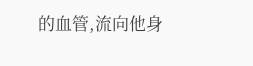的血管,流向他身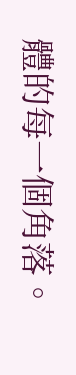體的每一個角落。